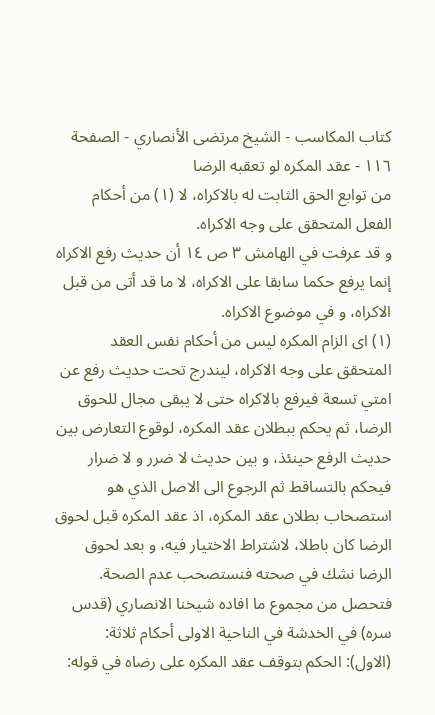كتاب المكاسب - الشيخ مرتضى الأنصاري - الصفحة ١١٦ - عقد المكره لو تعقبه الرضا
من توابع الحق الثابت له بالاكراه، لا (١) من أحكام الفعل المتحقق على وجه الاكراه.
و قد عرفت في الهامش ٣ ص ١٤ أن حديث رفع الاكراه إنما يرفع حكما سابقا على الاكراه، لا ما قد أتى من قبل الاكراه، و في موضوع الاكراه.
(١) اى الزام المكره ليس من أحكام نفس العقد المتحقق على وجه الاكراه، ليندرج تحت حديث رفع عن امتي تسعة فيرفع بالاكراه حتى لا يبقى مجال للحوق الرضا، ثم يحكم ببطلان عقد المكره، لوقوع التعارض بين حديث الرفع حينئذ، و بين حديث لا ضرر و لا ضرار فيحكم بالتساقط ثم الرجوع الى الاصل الذي هو استصحاب بطلان عقد المكره، اذ عقد المكره قبل لحوق الرضا كان باطلا، لاشتراط الاختيار فيه، و بعد لحوق الرضا نشك في صحته فنستصحب عدم الصحة.
فتحصل من مجموع ما افاده شيخنا الانصاري (قدس سره) في الخدشة في الناحية الاولى أحكام ثلاثة:
(الاول): الحكم بتوقف عقد المكره على رضاه في قوله: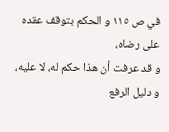في ص ١١٥ و الحكم بتوقف عقده على رضاه،
و قد عرفت أن هذا حكم له، لا عليه، و دليل الرفع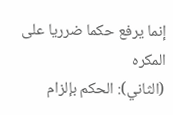إنما يرفع حكما ضرريا على المكره
(الثاني): الحكم بإلزام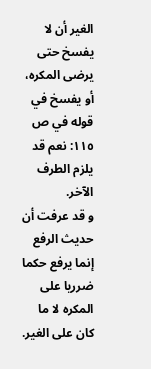الغير أن لا يفسخ حتى يرضى المكره، أو يفسخ في قوله في ص ١١٥: نعم قد يلزم الطرف الآخر.
و قد عرفت أن حديث الرفع إنما يرفع حكما ضرريا على المكره لا ما كان على الغير.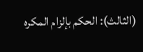(الثالث): الحكم بإلزام المكره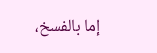إما بالفسخ،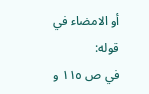أو الامضاء في قوله:
في ص ١١٥ و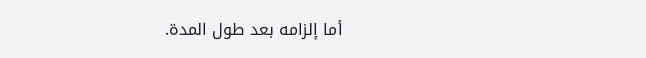أما إلزامه بعد طول المدة.